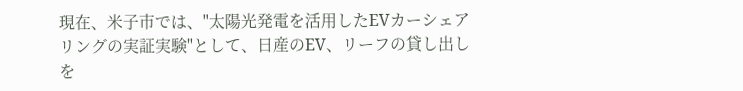現在、米子市では、"太陽光発電を活用したEVカーシェアリングの実証実験"として、日産のEV、リーフの貸し出しを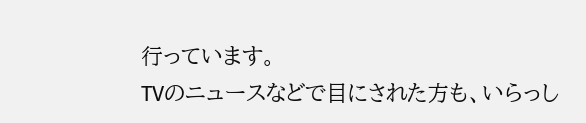行っています。
TVのニュースなどで目にされた方も、いらっし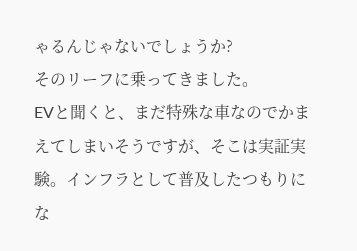ゃるんじゃないでしょうか?
そのリーフに乗ってきました。
EVと聞くと、まだ特殊な車なのでかまえてしまいそうですが、そこは実証実験。インフラとして普及したつもりにな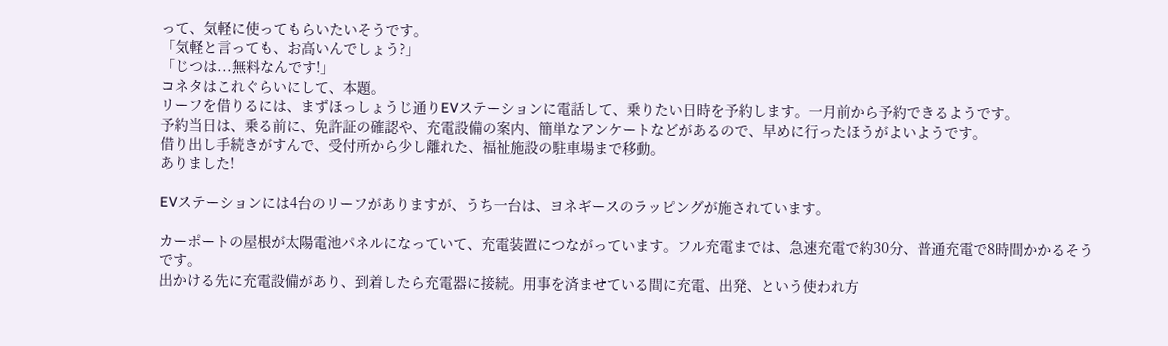って、気軽に使ってもらいたいそうです。
「気軽と言っても、お高いんでしょう?」
「じつは...無料なんです!」
コネタはこれぐらいにして、本題。
リーフを借りるには、まずほっしょうじ通りEVステーションに電話して、乗りたい日時を予約します。一月前から予約できるようです。
予約当日は、乗る前に、免許証の確認や、充電設備の案内、簡単なアンケートなどがあるので、早めに行ったほうがよいようです。
借り出し手続きがすんで、受付所から少し離れた、福祉施設の駐車場まで移動。
ありました!

EVステーションには4台のリーフがありますが、うち一台は、ヨネギースのラッピングが施されています。

カーポートの屋根が太陽電池パネルになっていて、充電装置につながっています。フル充電までは、急速充電で約30分、普通充電で8時間かかるそうです。
出かける先に充電設備があり、到着したら充電器に接続。用事を済ませている間に充電、出発、という使われ方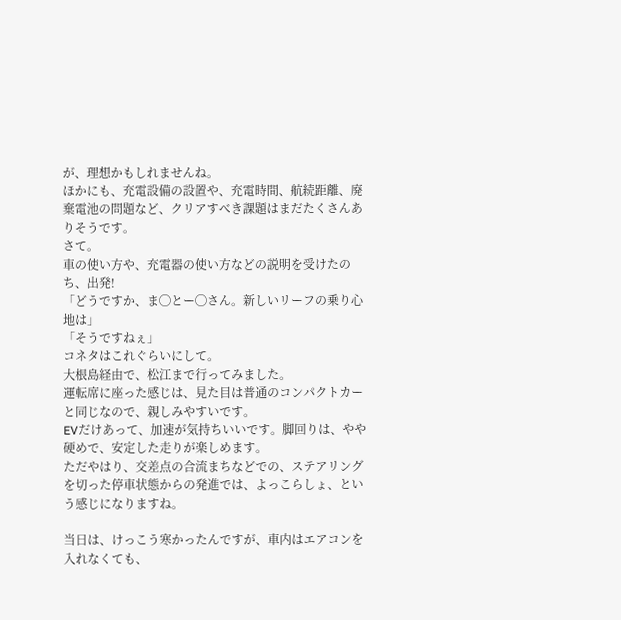が、理想かもしれませんね。
ほかにも、充電設備の設置や、充電時間、航続距離、廃棄電池の問題など、クリアすべき課題はまだたくさんありそうです。
さて。
車の使い方や、充電器の使い方などの説明を受けたのち、出発!
「どうですか、ま◯とー◯さん。新しいリーフの乗り心地は」
「そうですねぇ」
コネタはこれぐらいにして。
大根島経由で、松江まで行ってみました。
運転席に座った感じは、見た目は普通のコンパクトカーと同じなので、親しみやすいです。
EVだけあって、加速が気持ちいいです。脚回りは、やや硬めで、安定した走りが楽しめます。
ただやはり、交差点の合流まちなどでの、ステアリングを切った停車状態からの発進では、よっこらしょ、という感じになりますね。

当日は、けっこう寒かったんですが、車内はエアコンを入れなくても、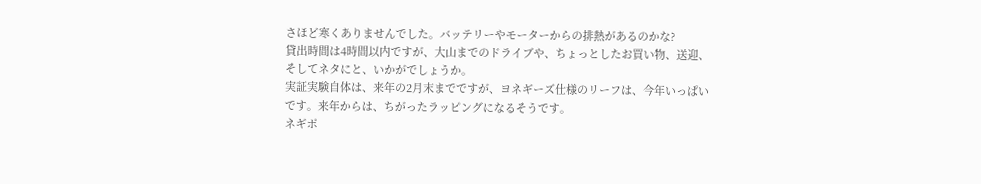さほど寒くありませんでした。バッテリーやモーターからの排熱があるのかな?
貸出時間は4時間以内ですが、大山までのドライブや、ちょっとしたお買い物、送迎、そしてネタにと、いかがでしょうか。
実証実験自体は、来年の2月末までですが、ヨネギーズ仕様のリーフは、今年いっぱいです。来年からは、ちがったラッピングになるそうです。
ネギポ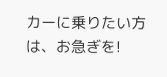カーに乗りたい方は、お急ぎを!